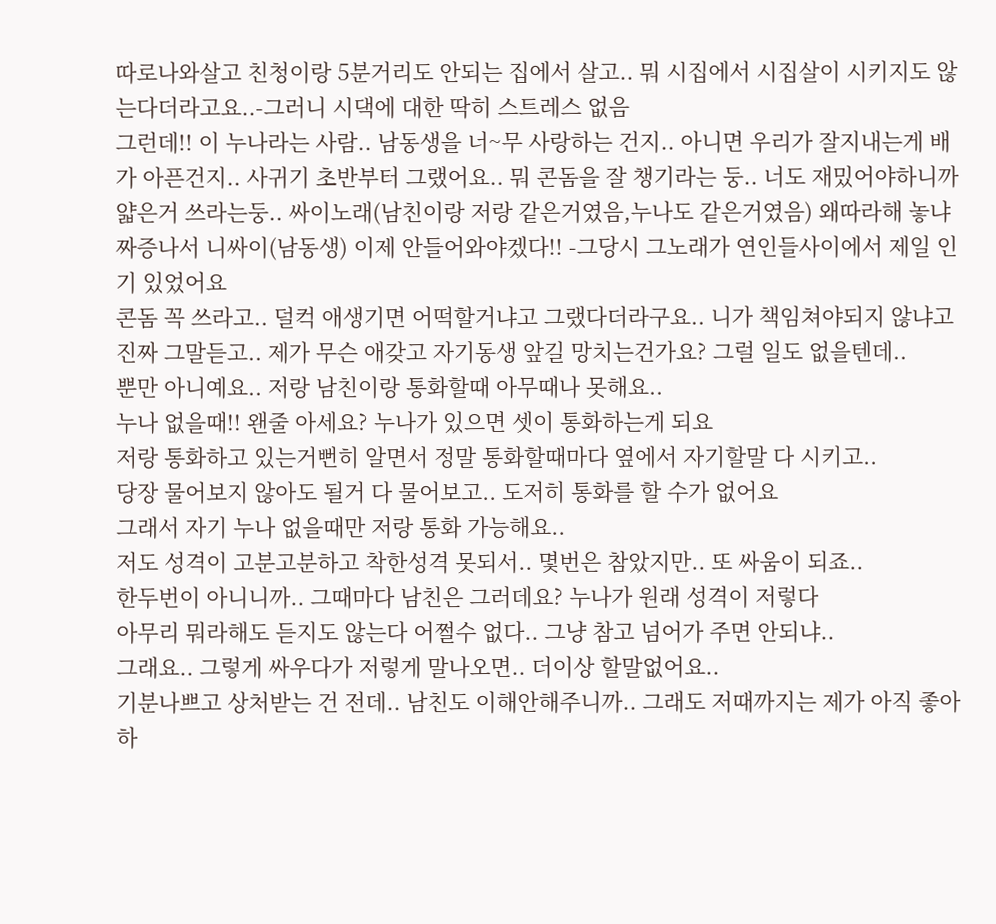따로나와살고 친청이랑 5분거리도 안되는 집에서 살고.. 뭐 시집에서 시집살이 시키지도 않는다더라고요..-그러니 시댁에 대한 딱히 스트레스 없음
그런데!! 이 누나라는 사람.. 남동생을 너~무 사랑하는 건지.. 아니면 우리가 잘지내는게 배가 아픈건지.. 사귀기 초반부터 그랬어요.. 뭐 콘돔을 잘 챙기라는 둥.. 너도 재밌어야하니까 얇은거 쓰라는둥.. 싸이노래(남친이랑 저랑 같은거였음,누나도 같은거였음) 왜따라해 놓냐 짜증나서 니싸이(남동생) 이제 안들어와야겠다!! -그당시 그노래가 연인들사이에서 제일 인기 있었어요
콘돔 꼭 쓰라고.. 덜컥 애생기면 어떡할거냐고 그랬다더라구요.. 니가 책임쳐야되지 않냐고
진짜 그말듣고.. 제가 무슨 애갖고 자기동생 앞길 망치는건가요? 그럴 일도 없을텐데..
뿐만 아니예요.. 저랑 남친이랑 통화할때 아무때나 못해요..
누나 없을때!! 왠줄 아세요? 누나가 있으면 셋이 통화하는게 되요
저랑 통화하고 있는거뻔히 알면서 정말 통화할때마다 옆에서 자기할말 다 시키고..
당장 물어보지 않아도 될거 다 물어보고.. 도저히 통화를 할 수가 없어요
그래서 자기 누나 없을때만 저랑 통화 가능해요..
저도 성격이 고분고분하고 착한성격 못되서.. 몇번은 참았지만.. 또 싸움이 되죠..
한두번이 아니니까.. 그때마다 남친은 그러데요? 누나가 원래 성격이 저렇다
아무리 뭐라해도 듣지도 않는다 어쩔수 없다.. 그냥 참고 넘어가 주면 안되냐..
그래요.. 그렇게 싸우다가 저렇게 말나오면.. 더이상 할말없어요..
기분나쁘고 상처받는 건 전데.. 남친도 이해안해주니까.. 그래도 저때까지는 제가 아직 좋아하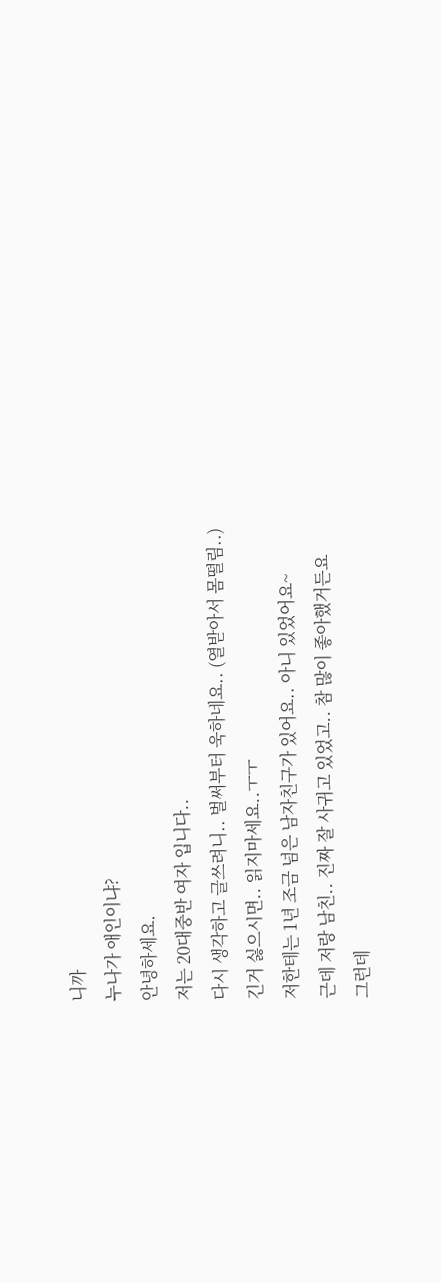니까
누나가 애인이냐?
안녕하세요.
저는 20대중반 여자 입니다..
다시 생각하고 글쓰려니.. 벌써부터 욱하네요.. (열받아서 몸떨림..)
긴거 싫으시면.. 읽지마세요..ㅜㅜ
저한테는 1년 조금 넘은 남자친구가 있어요.. 아니 있었어요~
근데 저랑 남친.. 진짜 잘 사귀고 있었고.. 참 많이 좋아했거든요
그런데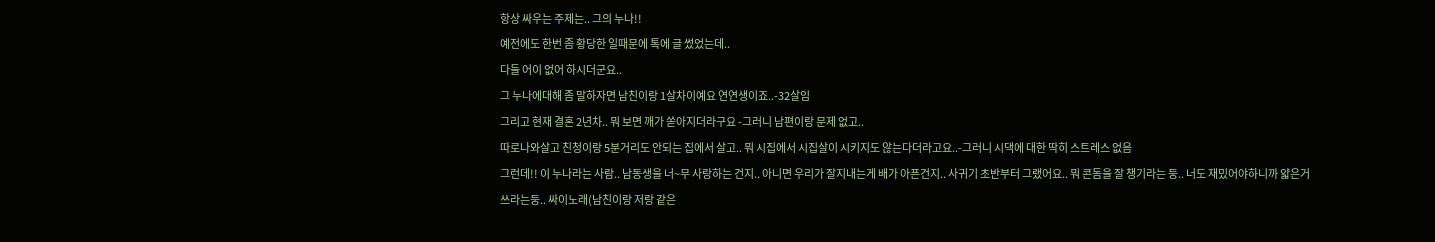항상 싸우는 주제는.. 그의 누나!!
예전에도 한번 좀 황당한 일때문에 톡에 글 썼었는데..
다들 어이 없어 하시더군요..
그 누나에대해 좀 말하자면 남친이랑 1살차이예요 연연생이죠..-32살임
그리고 현재 결혼 2년차.. 뭐 보면 깨가 쏟아지더라구요 -그러니 남편이랑 문제 없고..
따로나와살고 친청이랑 5분거리도 안되는 집에서 살고.. 뭐 시집에서 시집살이 시키지도 않는다더라고요..-그러니 시댁에 대한 딱히 스트레스 없음
그런데!! 이 누나라는 사람.. 남동생을 너~무 사랑하는 건지.. 아니면 우리가 잘지내는게 배가 아픈건지.. 사귀기 초반부터 그랬어요.. 뭐 콘돔을 잘 챙기라는 둥.. 너도 재밌어야하니까 얇은거 쓰라는둥.. 싸이노래(남친이랑 저랑 같은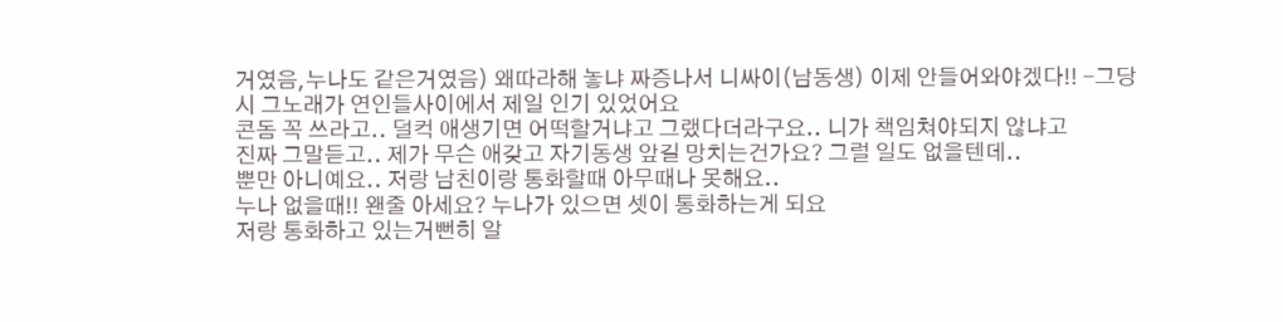거였음,누나도 같은거였음) 왜따라해 놓냐 짜증나서 니싸이(남동생) 이제 안들어와야겠다!! -그당시 그노래가 연인들사이에서 제일 인기 있었어요
콘돔 꼭 쓰라고.. 덜컥 애생기면 어떡할거냐고 그랬다더라구요.. 니가 책임쳐야되지 않냐고
진짜 그말듣고.. 제가 무슨 애갖고 자기동생 앞길 망치는건가요? 그럴 일도 없을텐데..
뿐만 아니예요.. 저랑 남친이랑 통화할때 아무때나 못해요..
누나 없을때!! 왠줄 아세요? 누나가 있으면 셋이 통화하는게 되요
저랑 통화하고 있는거뻔히 알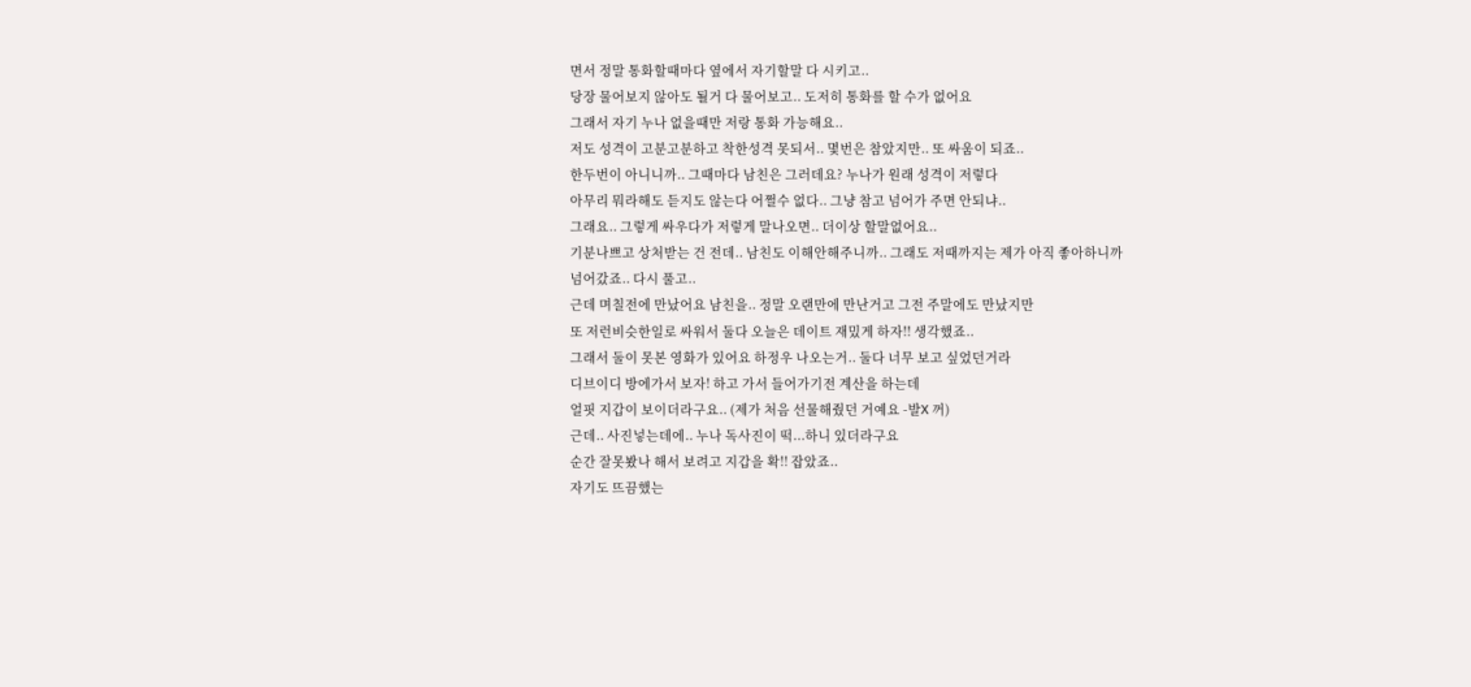면서 정말 통화할때마다 옆에서 자기할말 다 시키고..
당장 물어보지 않아도 될거 다 물어보고.. 도저히 통화를 할 수가 없어요
그래서 자기 누나 없을때만 저랑 통화 가능해요..
저도 성격이 고분고분하고 착한성격 못되서.. 몇번은 참았지만.. 또 싸움이 되죠..
한두번이 아니니까.. 그때마다 남친은 그러데요? 누나가 원래 성격이 저렇다
아무리 뭐라해도 듣지도 않는다 어쩔수 없다.. 그냥 참고 넘어가 주면 안되냐..
그래요.. 그렇게 싸우다가 저렇게 말나오면.. 더이상 할말없어요..
기분나쁘고 상처받는 건 전데.. 남친도 이해안해주니까.. 그래도 저때까지는 제가 아직 좋아하니까
넘어갔죠.. 다시 풀고..
근데 며칠전에 만났어요 남친을.. 정말 오랜만에 만난거고 그전 주말에도 만났지만
또 저런비슷한일로 싸워서 둘다 오늘은 데이트 재밌게 하자!! 생각했죠..
그래서 둘이 못본 영화가 있어요 하정우 나오는거.. 둘다 너무 보고 싶었던거라
디브이디 방에가서 보자! 하고 가서 들어가기전 계산을 하는데
얼핏 지갑이 보이더라구요.. (제가 처음 선물해줬던 거예요 -발X 꺼)
근데.. 사진넣는데에.. 누나 독사진이 떡...하니 있더라구요
순간 잘못봤나 해서 보려고 지갑을 확!! 잡았죠..
자기도 뜨끔했는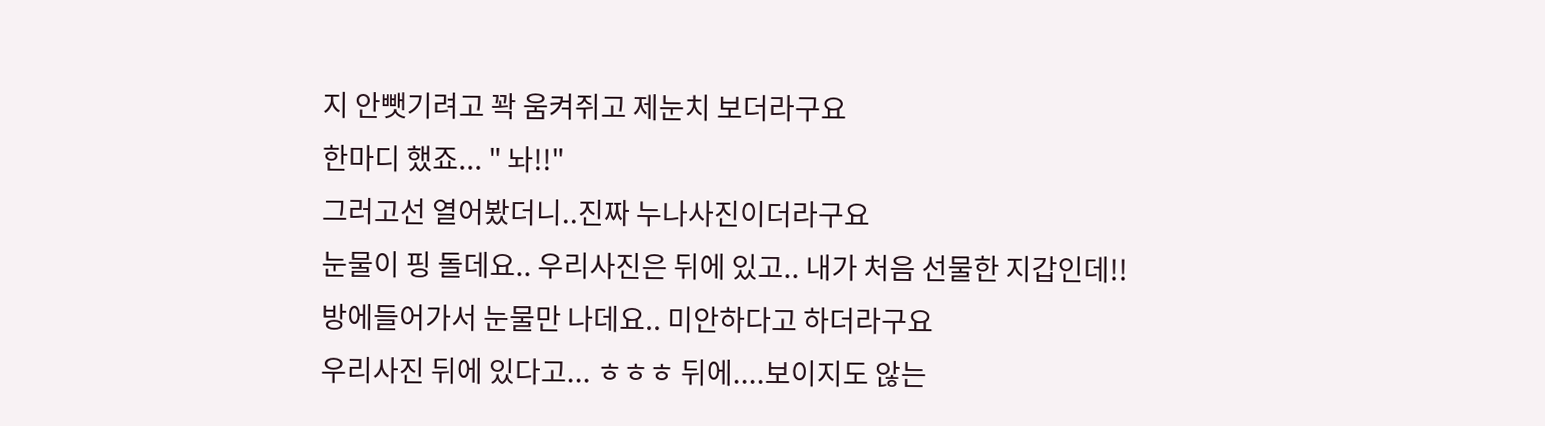지 안뺏기려고 꽉 움켜쥐고 제눈치 보더라구요
한마디 했죠... " 놔!!"
그러고선 열어봤더니..진짜 누나사진이더라구요
눈물이 핑 돌데요.. 우리사진은 뒤에 있고.. 내가 처음 선물한 지갑인데!!
방에들어가서 눈물만 나데요.. 미안하다고 하더라구요
우리사진 뒤에 있다고... ㅎㅎㅎ 뒤에....보이지도 않는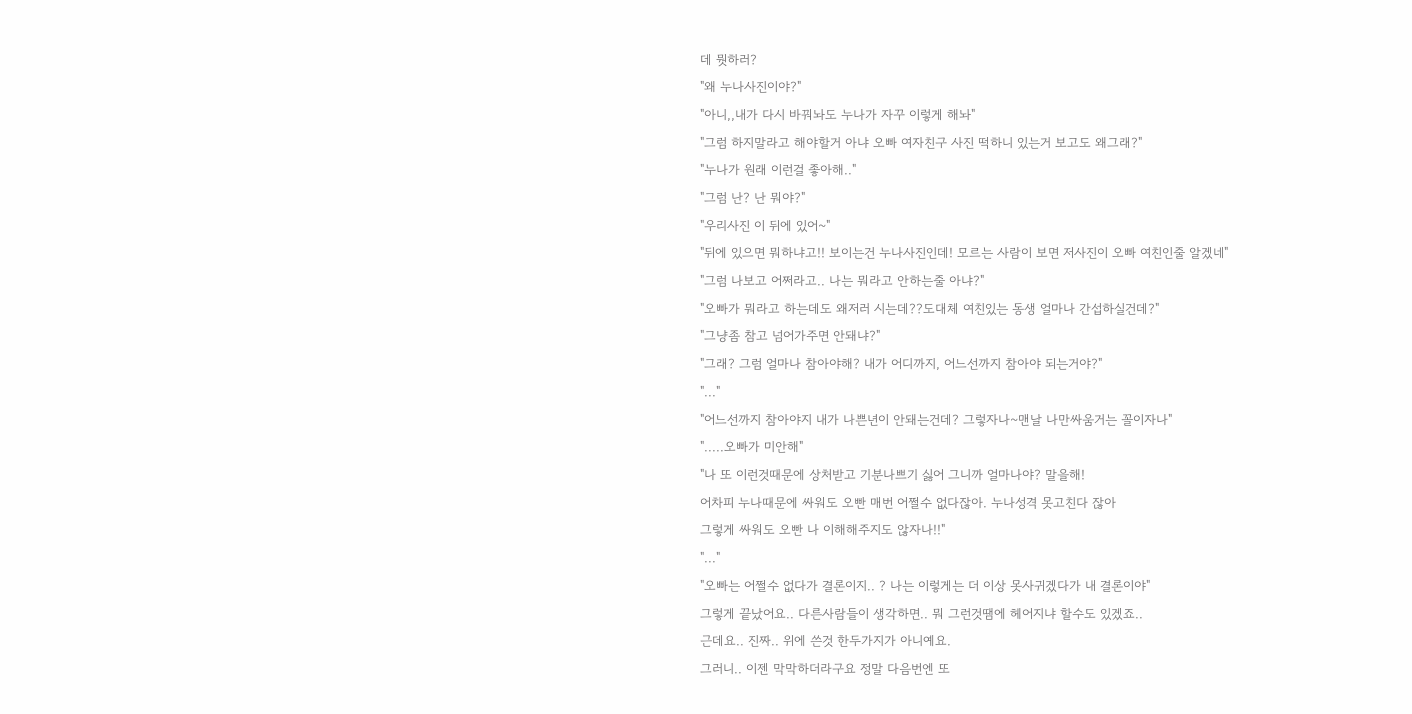데 뭣하러?
"왜 누나사진이야?"
"아니,,내가 다시 바꿔놔도 누나가 자꾸 이렇게 해놔"
"그럼 하지말라고 해야할거 아냐 오빠 여자친구 사진 떡하니 있는거 보고도 왜그래?"
"누나가 원래 이런걸 좋아해.."
"그럼 난? 난 뭐야?"
"우리사진 이 뒤에 있어~"
"뒤에 있으면 뭐하냐고!! 보이는건 누나사진인데! 모르는 사람이 보면 저사진이 오빠 여친인줄 알겠네"
"그럼 나보고 어쩌라고.. 나는 뭐라고 안하는줄 아냐?"
"오빠가 뭐라고 하는데도 왜저러 시는데??도대체 여친있는 동생 얼마나 간섭하실건데?"
"그냥좀 참고 넘어가주면 안돼냐?"
"그래? 그럼 얼마나 참아야해? 내가 어디까지, 어느선까지 참아야 되는거야?"
"..."
"어느선까지 참아야지 내가 나쁜년이 안돼는건데? 그렇자나~맨날 나만싸움거는 꼴이자나"
".....오빠가 미안해"
"나 또 이런것때문에 상처받고 기분나쁘기 싫어 그니까 얼마나야? 말을해!
어차피 누나때문에 싸워도 오빤 매번 어쩔수 없다잖아. 누나성격 못고친다 잖아
그렇게 싸워도 오빤 나 이해해주지도 않자나!!"
"..."
"오빠는 어쩔수 없다가 결론이지.. ? 나는 이렇게는 더 이상 못사귀겠다가 내 결론이야"
그렇게 끝났어요.. 다른사람들이 생각하면.. 뭐 그런것땜에 헤어지냐 할수도 있겠죠..
근데요.. 진짜.. 위에 쓴것 한두가지가 아니예요.
그러니.. 이젠 막막하더라구요 정말 다음번엔 또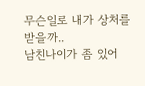무슨일로 내가 상처를 받을까..
남친나이가 좀 있어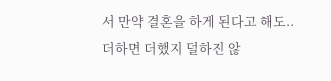서 만약 결혼을 하게 된다고 해도..
더하면 더했지 덜하진 않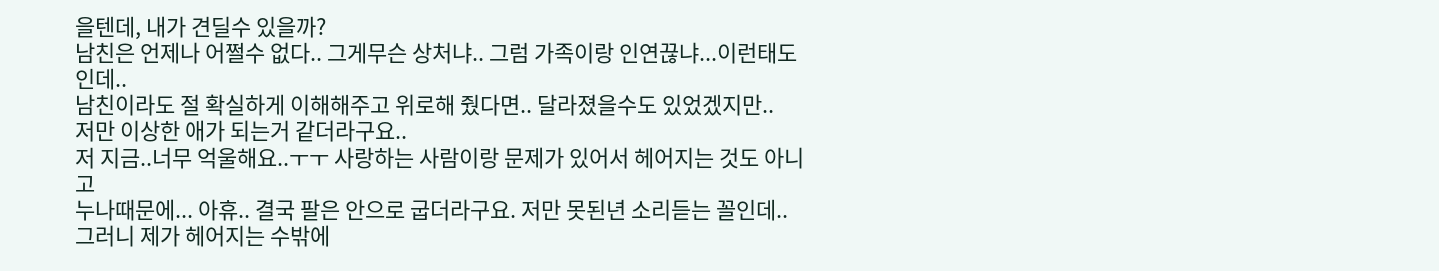을텐데, 내가 견딜수 있을까?
남친은 언제나 어쩔수 없다.. 그게무슨 상처냐.. 그럼 가족이랑 인연끊냐...이런태도인데..
남친이라도 절 확실하게 이해해주고 위로해 줬다면.. 달라졌을수도 있었겠지만..
저만 이상한 애가 되는거 같더라구요..
저 지금..너무 억울해요..ㅜㅜ 사랑하는 사람이랑 문제가 있어서 헤어지는 것도 아니고
누나때문에... 아휴.. 결국 팔은 안으로 굽더라구요. 저만 못된년 소리듣는 꼴인데..
그러니 제가 헤어지는 수밖에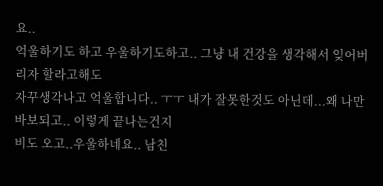요..
억울하기도 하고 우울하기도하고.. 그냥 내 건강을 생각해서 잊어버리자 할라고해도
자꾸생각나고 억울합니다.. ㅜㅜ 내가 잘못한것도 아닌데...왜 나만 바보되고.. 이렇게 끝나는건지
비도 오고..우울하네요.. 남친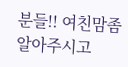분들!! 여친맘좀 알아주시고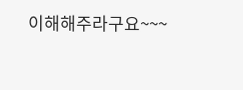이해해주라구요~~~